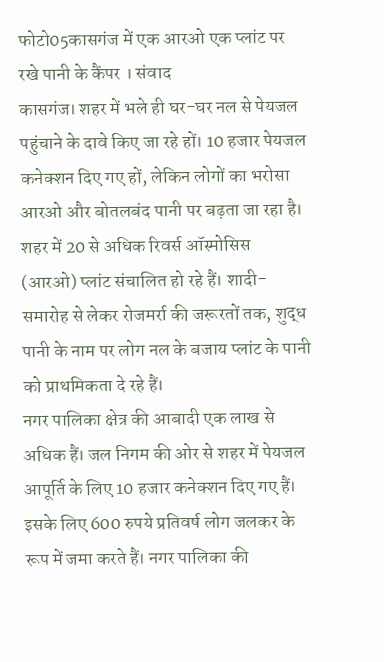फोटो05कासगंज में एक आरओ एक प्लांट पर रखे पानी के कैंपर । संवाद
कासगंज। शहर में भले ही घर-घर नल से पेयजल पहुंचाने के दावे किए जा रहे हों। 10 हजार पेयजल कनेक्शन दिए गए हों, लेकिन लोगों का भरोसा आरओ और बोतलबंद पानी पर बढ़ता जा रहा है। शहर में 20 से अधिक रिवर्स ऑस्मोसिस (आरओ) प्लांट संचालित हो रहे हैं। शादी-समारोह से लेकर रोजमर्रा की जरूरतों तक, शुद्ध पानी के नाम पर लोग नल के बजाय प्लांट के पानी को प्राथमिकता दे रहे हैं।
नगर पालिका क्षेत्र की आबादी एक लाख से अधिक हैं। जल निगम की ओर से शहर में पेयजल आपूर्ति के लिए 10 हजार कनेक्शन दिए गए हैं। इसके लिए 600 रुपये प्रतिवर्ष लोग जलकर के रूप में जमा करते हैं। नगर पालिका की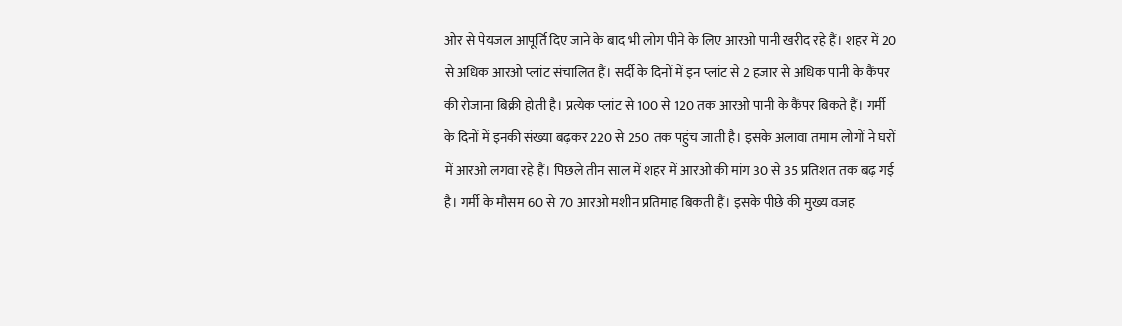ओर से पेयजल आपूर्ति दिए जाने के बाद भी लोग पीने के लिए आरओ पानी खरीद रहे हैं। शहर में 20 से अधिक आरओ प्लांट संचालित हैं। सर्दी के दिनों में इन प्लांट से 2 हजार से अधिक पानी के कैंपर की रोजाना बिक्री होती है। प्रत्येक प्लांट से 100 से 120 तक आरओ पानी के कैंपर बिकते हैं। गर्मी के दिनों में इनकी संख्या बढ़कर 220 से 250 तक पहुंच जाती है। इसके अलावा तमाम लोगों ने घरों में आरओ लगवा रहे हैं। पिछले तीन साल में शहर में आरओ की मांग 30 से 35 प्रतिशत तक बढ़ गई है। गर्मी के मौसम 60 से 70 आरओ मशीन प्रतिमाह बिकती हैं। इसके पीछे की मुख्य वजह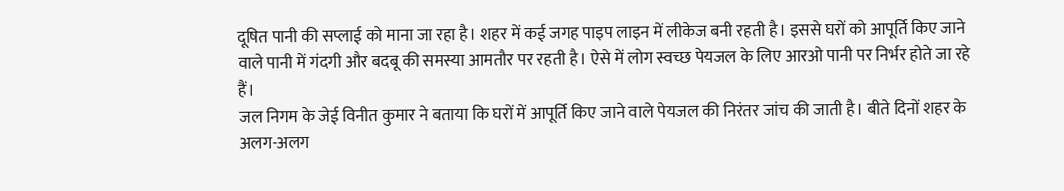दूषित पानी की सप्लाई को माना जा रहा है। शहर में कई जगह पाइप लाइन में लीकेज बनी रहती है। इससे घरों को आपूर्ति किए जाने वाले पानी में गंदगी और बदबू की समस्या आमतौर पर रहती है। ऐसे में लोग स्वच्छ पेयजल के लिए आरओ पानी पर निर्भर होते जा रहे हैं।
जल निगम के जेई विनीत कुमार ने बताया कि घरों में आपूर्ति किए जाने वाले पेयजल की निरंतर जांच की जाती है। बीते दिनों शहर के अलग-अलग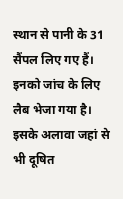स्थान से पानी के 31 सैंपल लिए गए हैं। इनको जांच के लिए लैब भेजा गया है। इसके अलावा जहां से भी दूषित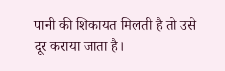पानी की शिकायत मिलती है तो उसे दूर कराया जाता है।